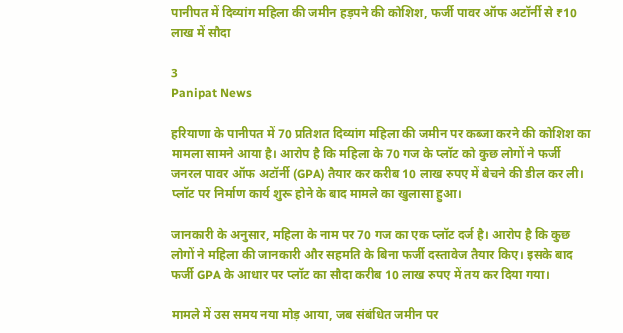पानीपत में दिव्यांग महिला की जमीन हड़पने की कोशिश, फर्जी पावर ऑफ अटॉर्नी से ₹10 लाख में सौदा

3
Panipat News

हरियाणा के पानीपत में 70 प्रतिशत दिव्यांग महिला की जमीन पर कब्जा करने की कोशिश का मामला सामने आया है। आरोप है कि महिला के 70 गज के प्लॉट को कुछ लोगों ने फर्जी जनरल पावर ऑफ अटॉर्नी (GPA) तैयार कर करीब 10 लाख रुपए में बेचने की डील कर ली। प्लॉट पर निर्माण कार्य शुरू होने के बाद मामले का खुलासा हुआ।

जानकारी के अनुसार, महिला के नाम पर 70 गज का एक प्लॉट दर्ज है। आरोप है कि कुछ लोगों ने महिला की जानकारी और सहमति के बिना फर्जी दस्तावेज तैयार किए। इसके बाद फर्जी GPA के आधार पर प्लॉट का सौदा करीब 10 लाख रुपए में तय कर दिया गया।

मामले में उस समय नया मोड़ आया, जब संबंधित जमीन पर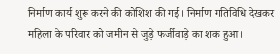निर्माण कार्य शुरू करने की कोशिश की गई। निर्माण गतिविधि देखकर महिला के परिवार को जमीन से जुड़े फर्जीवाड़े का शक हुआ।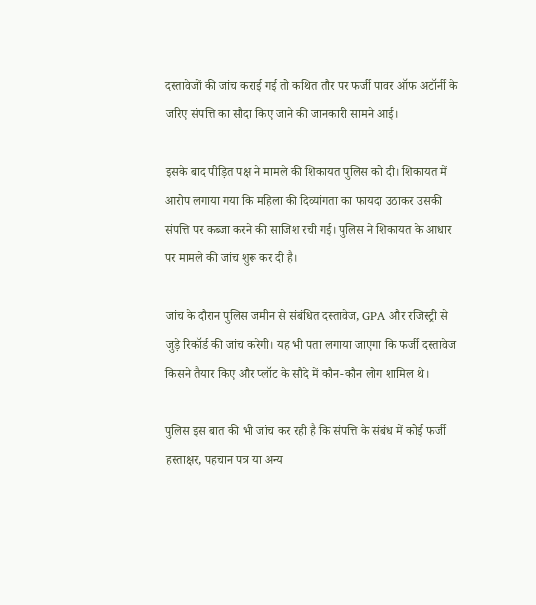दस्तावेजों की जांच कराई गई तो कथित तौर पर फर्जी पावर ऑफ अटॉर्नी के जरिए संपत्ति का सौदा किए जाने की जानकारी सामने आई।

इसके बाद पीड़ित पक्ष ने मामले की शिकायत पुलिस को दी। शिकायत में आरोप लगाया गया कि महिला की दिव्यांगता का फायदा उठाकर उसकी संपत्ति पर कब्जा करने की साजिश रची गई। पुलिस ने शिकायत के आधार पर मामले की जांच शुरू कर दी है।

जांच के दौरान पुलिस जमीन से संबंधित दस्तावेज, GPA और रजिस्ट्री से जुड़े रिकॉर्ड की जांच करेगी। यह भी पता लगाया जाएगा कि फर्जी दस्तावेज किसने तैयार किए और प्लॉट के सौदे में कौन-कौन लोग शामिल थे।

पुलिस इस बात की भी जांच कर रही है कि संपत्ति के संबंध में कोई फर्जी हस्ताक्षर, पहचान पत्र या अन्य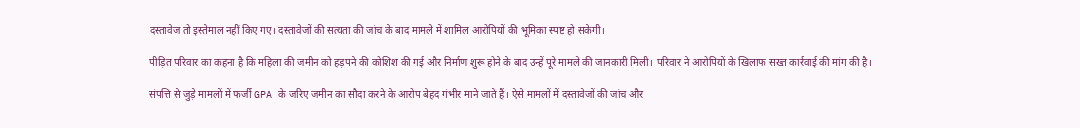दस्तावेज तो इस्तेमाल नहीं किए गए। दस्तावेजों की सत्यता की जांच के बाद मामले में शामिल आरोपियों की भूमिका स्पष्ट हो सकेगी।

पीड़ित परिवार का कहना है कि महिला की जमीन को हड़पने की कोशिश की गई और निर्माण शुरू होने के बाद उन्हें पूरे मामले की जानकारी मिली। परिवार ने आरोपियों के खिलाफ सख्त कार्रवाई की मांग की है।

संपत्ति से जुड़े मामलों में फर्जी GPA के जरिए जमीन का सौदा करने के आरोप बेहद गंभीर माने जाते हैं। ऐसे मामलों में दस्तावेजों की जांच और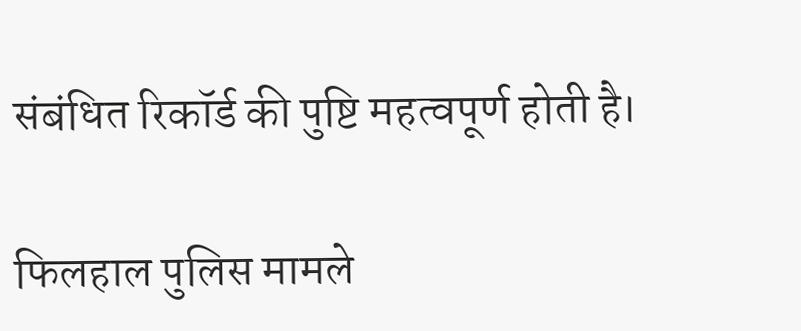संबंधित रिकॉर्ड की पुष्टि महत्वपूर्ण होती है।

फिलहाल पुलिस मामले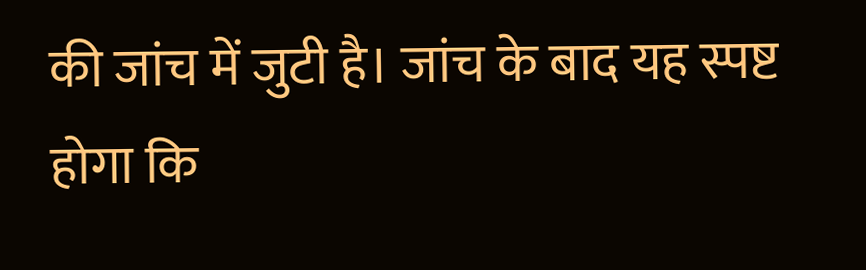की जांच में जुटी है। जांच के बाद यह स्पष्ट होगा कि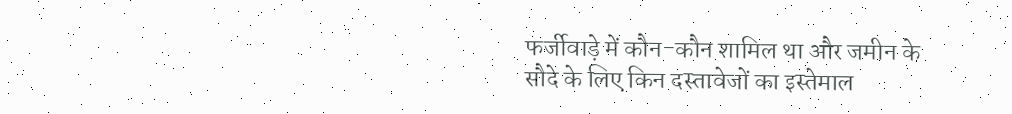फर्जीवाड़े में कौन-कौन शामिल था और जमीन के सौदे के लिए किन दस्तावेजों का इस्तेमाल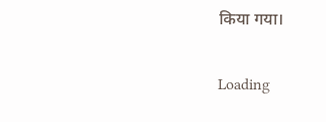किया गया।

Loading